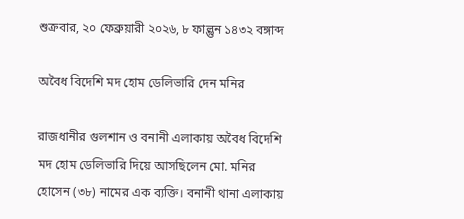শুক্রবার, ২০ ফেব্রুয়ারী ২০২৬, ৮ ফাল্গুন ১৪৩২ বঙ্গাব্দ

অবৈধ বিদেশি মদ হোম ডেলিভারি দেন মনির

রাজধানীর গুলশান ও বনানী এলাকায় অবৈধ বিদেশি মদ হোম ডেলিভারি দিয়ে আসছিলেন মো. মনির হোসেন (৩৮) নামের এক ব্যক্তি। বনানী থানা এলাকায়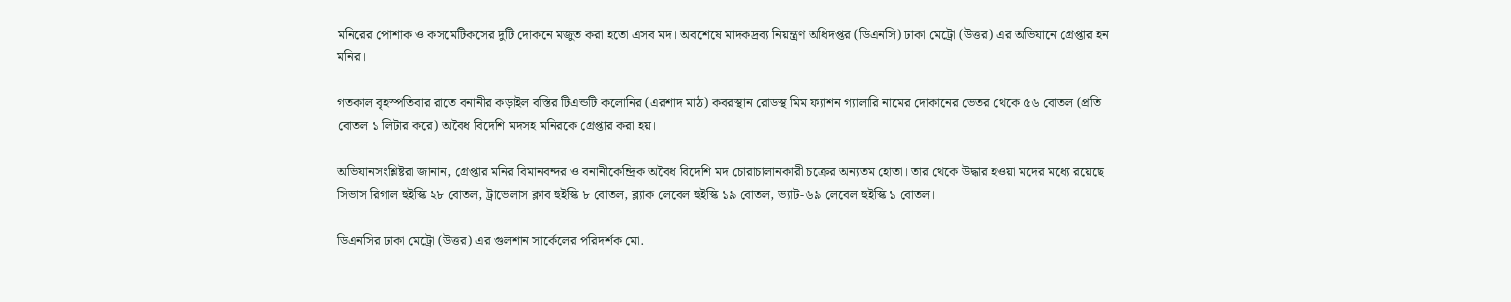মনিরের পোশাক ও কসমেটিকসের দুটি দোকনে মজুত করা হতো এসব মদ। অবশেষে মাদকদ্রব্য নিয়ন্ত্রণ অধিদপ্তর (ডিএনসি) ঢাকা মেট্রো (উত্তর) এর অভিযানে গ্রেপ্তার হন মনির।

গতকাল বৃহস্পতিবার রাতে বনানীর কড়াইল বস্তির টিএন্ডটি কলোনির (এরশাদ মাঠ) কবরস্থান রোডস্থ মিম ফ্যাশন গ্যালারি নামের দোকানের ভেতর থেকে ৫৬ বোতল (প্রতি বোতল ১ লিটার করে) অবৈধ বিদেশি মদসহ মনিরকে গ্রেপ্তার করা হয়।

অভিযানসংশ্লিষ্টরা জানান, গ্রেপ্তার মনির বিমানবন্দর ও বনানীকেন্দ্রিক অবৈধ বিদেশি মদ চোরাচালানকারী চক্রের অন্যতম হোতা। তার থেকে উদ্ধার হওয়া মদের মধ্যে রয়েছে সিভাস রিগাল হুইস্কি ২৮ বোতল, ট্রাভেলাস ক্লাব হুইস্কি ৮ বোতল, ব্ল্যাক লেবেল হুইস্কি ১৯ বোতল, ভ্যাট-৬৯ লেবেল হুইস্কি ১ বোতল।

ডিএনসির ঢাকা মেট্রো (উত্তর) এর গুলশান সার্কেলের পরিদর্শক মো.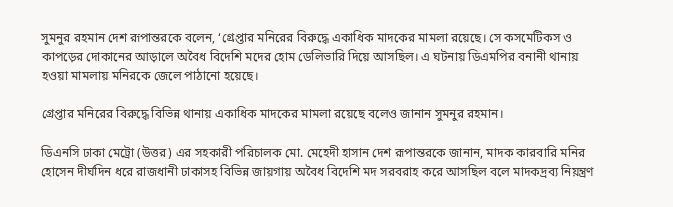সুমনুর রহমান দেশ রূপান্তরকে বলেন, ‘গ্রেপ্তার মনিরের বিরুদ্ধে একাধিক মাদকের মামলা রয়েছে। সে কসমেটিকস ও কাপড়ের দোকানের আড়ালে অবৈধ বিদেশি মদের হোম ডেলিভারি দিয়ে আসছিল। এ ঘটনায় ডিএমপির বনানী থানায় হওয়া মামলায় মনিরকে জেলে পাঠানো হয়েছে।

গ্রেপ্তার মনিরের বিরুদ্ধে বিভিন্ন থানায় একাধিক মাদকের মামলা রয়েছে বলেও জানান সুমনুর রহমান।

ডিএনসি ঢাকা মেট্রো (উত্তর) এর সহকারী পরিচালক মো. মেহেদী হাসান দেশ রূপান্তরকে জানান, মাদক কারবারি মনির হোসেন দীর্ঘদিন ধরে রাজধানী ঢাকাসহ বিভিন্ন জায়গায় অবৈধ বিদেশি মদ সরবরাহ করে আসছিল বলে মাদকদ্রব্য নিয়ন্ত্রণ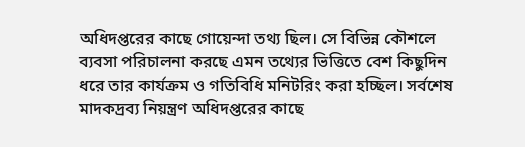অধিদপ্তরের কাছে গোয়েন্দা তথ্য ছিল। সে বিভিন্ন কৌশলে ব্যবসা পরিচালনা করছে এমন তথ্যের ভিত্তিতে বেশ কিছুদিন ধরে তার কার্যক্রম ও গতিবিধি মনিটরিং করা হচ্ছিল। সর্বশেষ মাদকদ্রব্য নিয়ন্ত্রণ অধিদপ্তরের কাছে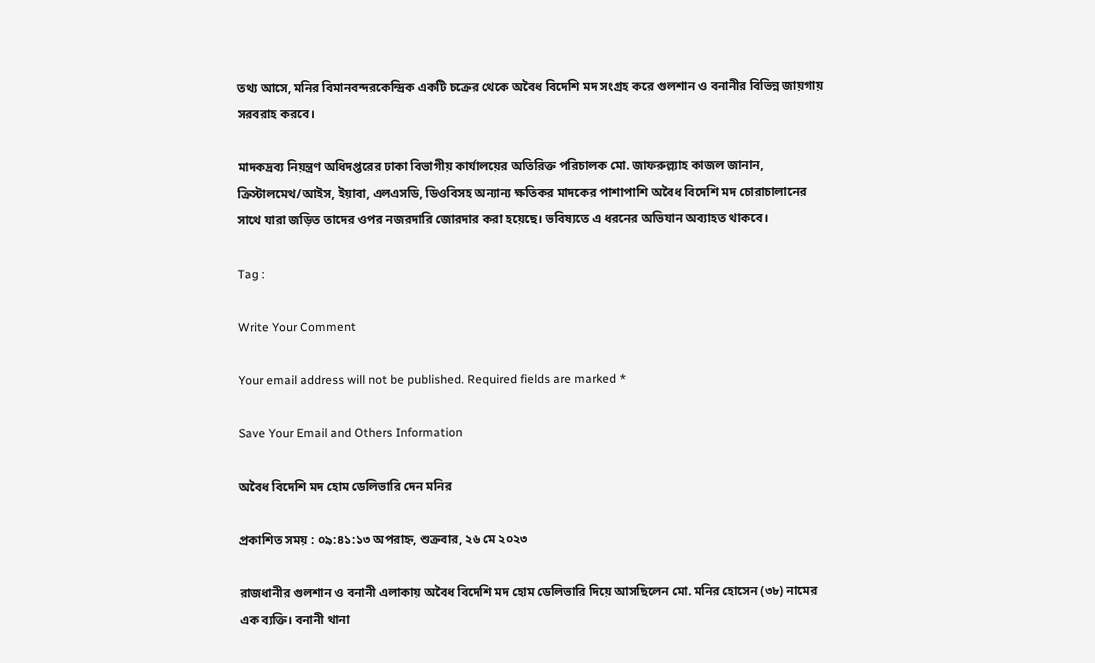তথ্য আসে, মনির বিমানবন্দরকেন্দ্রিক একটি চক্রের থেকে অবৈধ বিদেশি মদ সংগ্রহ করে গুলশান ও বনানীর বিভিন্ন জায়গায় সরবরাহ করবে।

মাদকদ্রব্য নিয়ন্ত্রণ অধিদপ্তরের ঢাকা বিভাগীয় কার্যালয়ের অতিরিক্ত পরিচালক মো. জাফরুল্ল্যাহ কাজল জানান, ক্রিস্টালমেথ/আইস, ইয়াবা, এলএসডি, ডিওবিসহ অন্যান্য ক্ষতিকর মাদকের পাশাপাশি অবৈধ বিদেশি মদ চোরাচালানের সাথে যারা জড়িত তাদের ওপর নজরদারি জোরদার করা হয়েছে। ভবিষ্যতে এ ধরনের অভিযান অব্যাহত থাকবে।

Tag :

Write Your Comment

Your email address will not be published. Required fields are marked *

Save Your Email and Others Information

অবৈধ বিদেশি মদ হোম ডেলিভারি দেন মনির

প্রকাশিত সময় : ০৯:৪১:১৩ অপরাহ্ন, শুক্রবার, ২৬ মে ২০২৩

রাজধানীর গুলশান ও বনানী এলাকায় অবৈধ বিদেশি মদ হোম ডেলিভারি দিয়ে আসছিলেন মো. মনির হোসেন (৩৮) নামের এক ব্যক্তি। বনানী থানা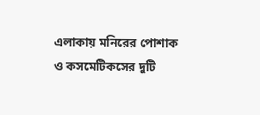এলাকায় মনিরের পোশাক ও কসমেটিকসের দুটি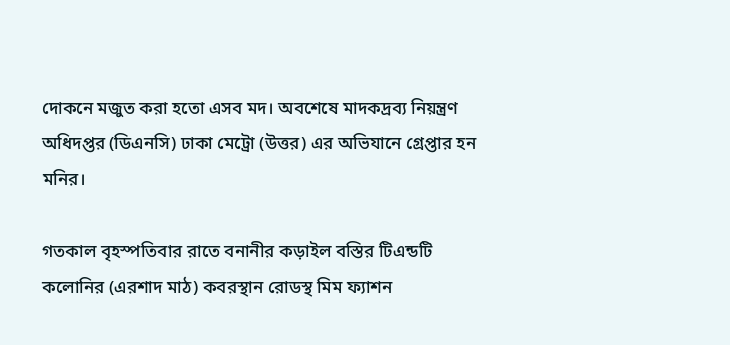দোকনে মজুত করা হতো এসব মদ। অবশেষে মাদকদ্রব্য নিয়ন্ত্রণ অধিদপ্তর (ডিএনসি) ঢাকা মেট্রো (উত্তর) এর অভিযানে গ্রেপ্তার হন মনির।

গতকাল বৃহস্পতিবার রাতে বনানীর কড়াইল বস্তির টিএন্ডটি কলোনির (এরশাদ মাঠ) কবরস্থান রোডস্থ মিম ফ্যাশন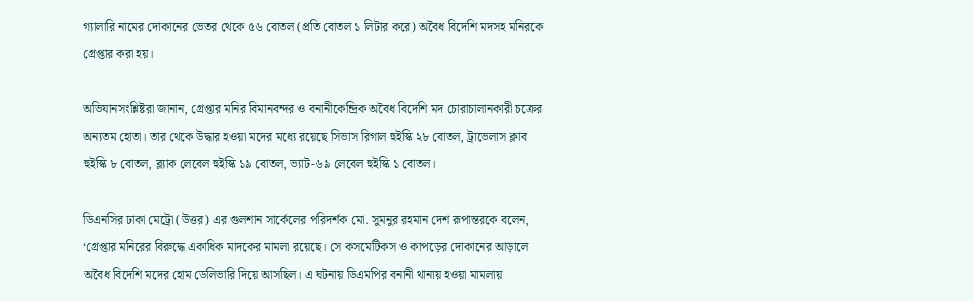গ্যালারি নামের দোকানের ভেতর থেকে ৫৬ বোতল (প্রতি বোতল ১ লিটার করে) অবৈধ বিদেশি মদসহ মনিরকে গ্রেপ্তার করা হয়।

অভিযানসংশ্লিষ্টরা জানান, গ্রেপ্তার মনির বিমানবন্দর ও বনানীকেন্দ্রিক অবৈধ বিদেশি মদ চোরাচালানকারী চক্রের অন্যতম হোতা। তার থেকে উদ্ধার হওয়া মদের মধ্যে রয়েছে সিভাস রিগাল হুইস্কি ২৮ বোতল, ট্রাভেলাস ক্লাব হুইস্কি ৮ বোতল, ব্ল্যাক লেবেল হুইস্কি ১৯ বোতল, ভ্যাট-৬৯ লেবেল হুইস্কি ১ বোতল।

ডিএনসির ঢাকা মেট্রো (উত্তর) এর গুলশান সার্কেলের পরিদর্শক মো. সুমনুর রহমান দেশ রূপান্তরকে বলেন, ‘গ্রেপ্তার মনিরের বিরুদ্ধে একাধিক মাদকের মামলা রয়েছে। সে কসমেটিকস ও কাপড়ের দোকানের আড়ালে অবৈধ বিদেশি মদের হোম ডেলিভারি দিয়ে আসছিল। এ ঘটনায় ডিএমপির বনানী থানায় হওয়া মামলায়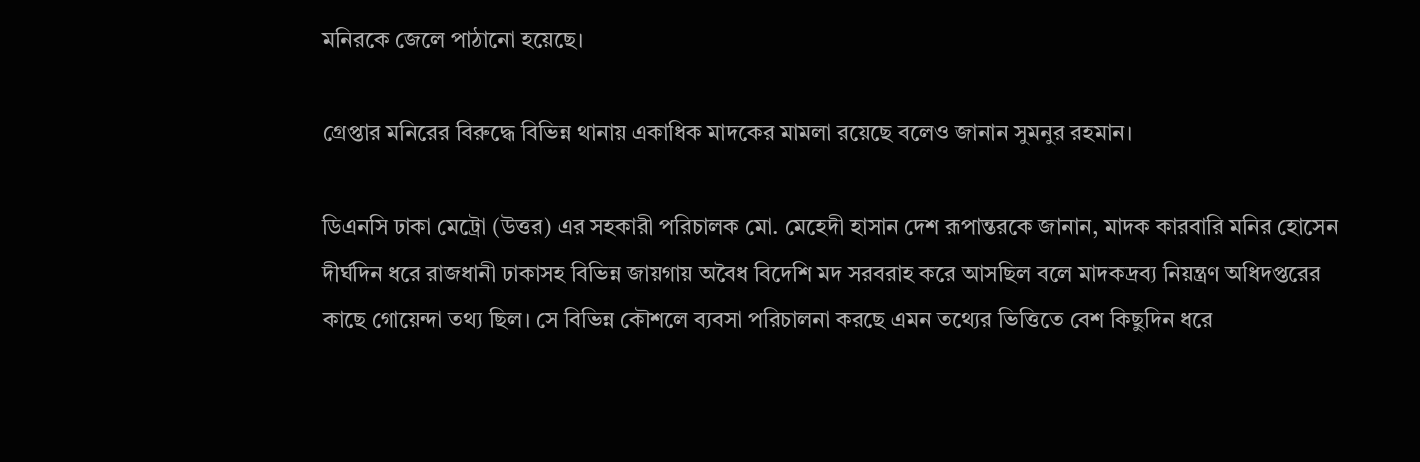মনিরকে জেলে পাঠানো হয়েছে।

গ্রেপ্তার মনিরের বিরুদ্ধে বিভিন্ন থানায় একাধিক মাদকের মামলা রয়েছে বলেও জানান সুমনুর রহমান।

ডিএনসি ঢাকা মেট্রো (উত্তর) এর সহকারী পরিচালক মো. মেহেদী হাসান দেশ রূপান্তরকে জানান, মাদক কারবারি মনির হোসেন দীর্ঘদিন ধরে রাজধানী ঢাকাসহ বিভিন্ন জায়গায় অবৈধ বিদেশি মদ সরবরাহ করে আসছিল বলে মাদকদ্রব্য নিয়ন্ত্রণ অধিদপ্তরের কাছে গোয়েন্দা তথ্য ছিল। সে বিভিন্ন কৌশলে ব্যবসা পরিচালনা করছে এমন তথ্যের ভিত্তিতে বেশ কিছুদিন ধরে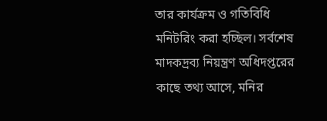তার কার্যক্রম ও গতিবিধি মনিটরিং করা হচ্ছিল। সর্বশেষ মাদকদ্রব্য নিয়ন্ত্রণ অধিদপ্তরের কাছে তথ্য আসে, মনির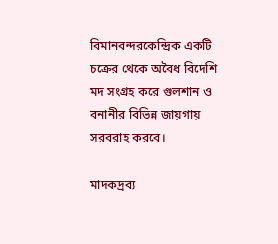বিমানবন্দরকেন্দ্রিক একটি চক্রের থেকে অবৈধ বিদেশি মদ সংগ্রহ করে গুলশান ও বনানীর বিভিন্ন জায়গায় সরবরাহ করবে।

মাদকদ্রব্য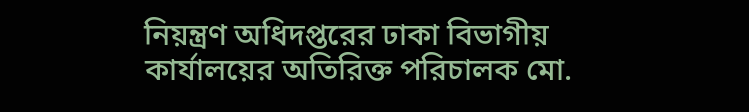নিয়ন্ত্রণ অধিদপ্তরের ঢাকা বিভাগীয় কার্যালয়ের অতিরিক্ত পরিচালক মো.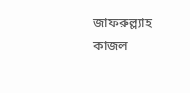জাফরুল্ল্যাহ কাজল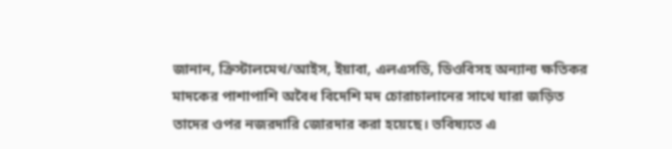জানান, ক্রিস্টালমেথ/আইস, ইয়াবা, এলএসডি, ডিওবিসহ অন্যান্য ক্ষতিকর মাদকের পাশাপাশি অবৈধ বিদেশি মদ চোরাচালানের সাথে যারা জড়িত তাদের ওপর নজরদারি জোরদার করা হয়েছে। ভবিষ্যতে এ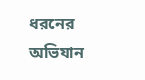ধরনের অভিযান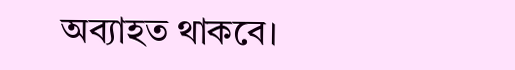অব্যাহত থাকবে।